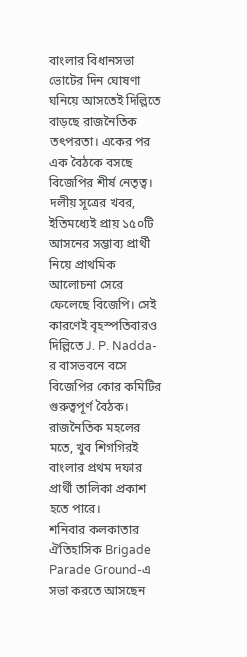বাংলার বিধানসভা ভোটের দিন ঘোষণা ঘনিয়ে আসতেই দিল্লিতে বাড়ছে রাজনৈতিক তৎপরতা। একের পর এক বৈঠকে বসছে বিজেপির শীর্ষ নেতৃত্ব। দলীয় সূত্রের খবর, ইতিমধ্যেই প্রায় ১৫০টি আসনের সম্ভাব্য প্রার্থী নিয়ে প্রাথমিক আলোচনা সেরে ফেলেছে বিজেপি। সেই কারণেই বৃহস্পতিবারও দিল্লিতে J. P. Nadda-র বাসভবনে বসে বিজেপির কোর কমিটির গুরুত্বপূর্ণ বৈঠক। রাজনৈতিক মহলের মতে, খুব শিগগিরই বাংলার প্রথম দফার প্রার্থী তালিকা প্রকাশ হতে পারে।
শনিবার কলকাতার ঐতিহাসিক Brigade Parade Ground-এ সভা করতে আসছেন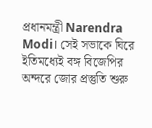প্রধানমন্ত্রী Narendra Modi। সেই সভাকে ঘিরে ইতিমধ্যেই বঙ্গ বিজেপির অন্দরে জোর প্রস্তুতি শুরু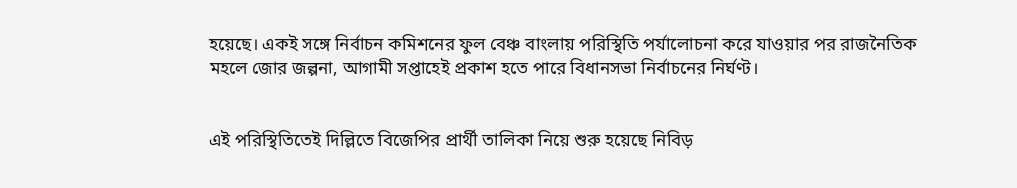হয়েছে। একই সঙ্গে নির্বাচন কমিশনের ফুল বেঞ্চ বাংলায় পরিস্থিতি পর্যালোচনা করে যাওয়ার পর রাজনৈতিক মহলে জোর জল্পনা, আগামী সপ্তাহেই প্রকাশ হতে পারে বিধানসভা নির্বাচনের নির্ঘণ্ট।


এই পরিস্থিতিতেই দিল্লিতে বিজেপির প্রার্থী তালিকা নিয়ে শুরু হয়েছে নিবিড়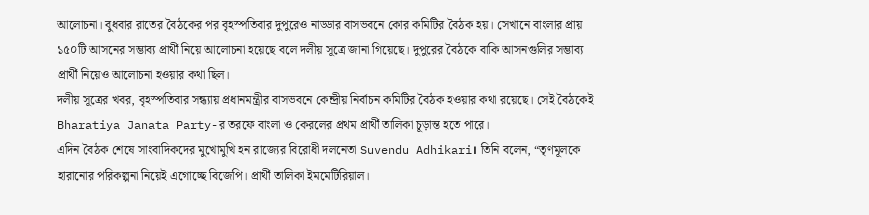আলোচনা। বুধবার রাতের বৈঠকের পর বৃহস্পতিবার দুপুরেও নাড্ডার বাসভবনে কোর কমিটির বৈঠক হয়। সেখানে বাংলার প্রায় ১৫০টি আসনের সম্ভাব্য প্রার্থী নিয়ে আলোচনা হয়েছে বলে দলীয় সূত্রে জানা গিয়েছে। দুপুরের বৈঠকে বাকি আসনগুলির সম্ভাব্য প্রার্থী নিয়েও আলোচনা হওয়ার কথা ছিল।
দলীয় সূত্রের খবর, বৃহস্পতিবার সন্ধ্যায় প্রধানমন্ত্রীর বাসভবনে কেন্দ্রীয় নির্বাচন কমিটির বৈঠক হওয়ার কথা রয়েছে। সেই বৈঠকেই Bharatiya Janata Party-র তরফে বাংলা ও কেরলের প্রথম প্রার্থী তালিকা চূড়ান্ত হতে পারে।
এদিন বৈঠক শেষে সাংবাদিকদের মুখোমুখি হন রাজ্যের বিরোধী দলনেতা Suvendu Adhikari। তিনি বলেন, “তৃণমূলকে হারানোর পরিকল্পনা নিয়েই এগোচ্ছে বিজেপি। প্রার্থী তালিকা ইমমেটিরিয়াল।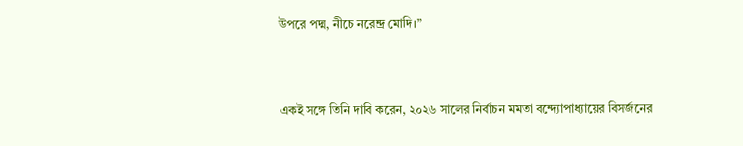উপরে পদ্ম, নীচে নরেন্দ্র মোদি।”


একই সঙ্গে তিনি দাবি করেন, ২০২৬ সালের নির্বাচন মমতা বন্দ্যোপাধ্যায়ের বিসর্জনের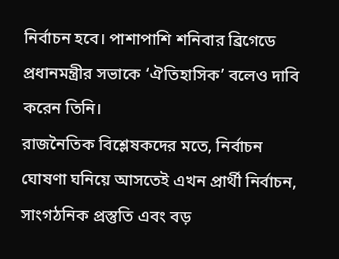নির্বাচন হবে। পাশাপাশি শনিবার ব্রিগেডে প্রধানমন্ত্রীর সভাকে ‘ঐতিহাসিক’ বলেও দাবি করেন তিনি।
রাজনৈতিক বিশ্লেষকদের মতে, নির্বাচন ঘোষণা ঘনিয়ে আসতেই এখন প্রার্থী নির্বাচন, সাংগঠনিক প্রস্তুতি এবং বড়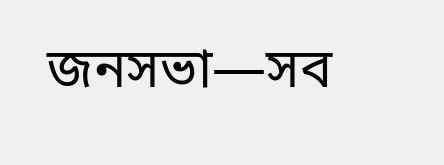জনসভা—সব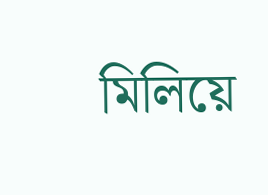মিলিয়ে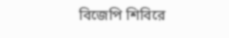বিজেপি শিবিরে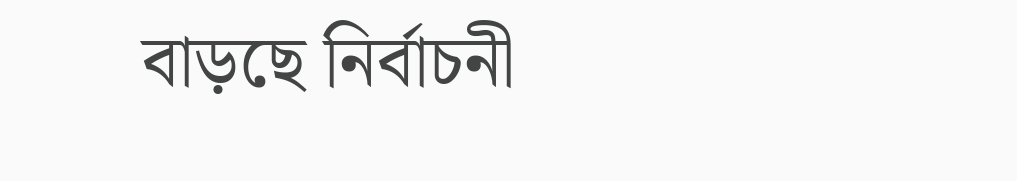বাড়ছে নির্বাচনী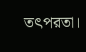তৎপরতা।